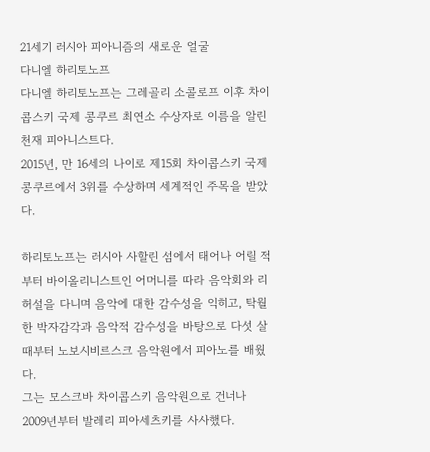21세기 러시아 피아니즘의 새로운 얼굴
다니엘 하리토노프
다니엘 하리토노프는 그레골리 소콜로프 이후 차이콥스키 국제 콩쿠르 최연소 수상자로 이름을 알린 천재 피아니스트다.
2015년, 만 16세의 나이로 제15회 차이콥스키 국제 콩쿠르에서 3위를 수상하며 세계적인 주목을 받았다.

하리토노프는 러시아 사할린 섬에서 태어나 어릴 적부터 바이올리니스트인 어머니를 따라 음악회와 리허설을 다니며 음악에 대한 감수성을 익히고, 탁월한 박자감각과 음악적 감수성을 바탕으로 다섯 살때부터 노보시비르스크 음악원에서 피아노를 배웠다.
그는 모스크바 차이콥스키 음악원으로 건너나 2009년부터 발레리 피아세츠키를 사사했다.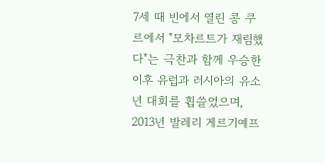7세 때 빈에서 열린 콩 쿠르에서 "모차르트가 재림했다"는 극찬과 함께 우승한 이후 유럽과 러시아의 유소년 대회를 휩쓸었으며, 2013년 발레리 게르기예프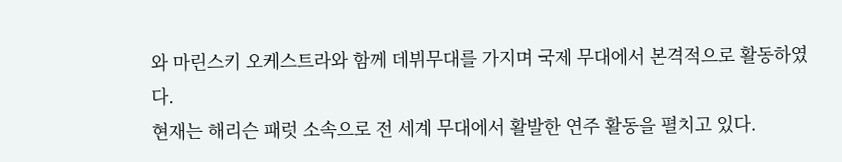와 마린스키 오케스트라와 함께 데뷔무대를 가지며 국제 무대에서 본격적으로 활동하였다.
현재는 해리슨 패럿 소속으로 전 세계 무대에서 활발한 연주 활동을 펼치고 있다.